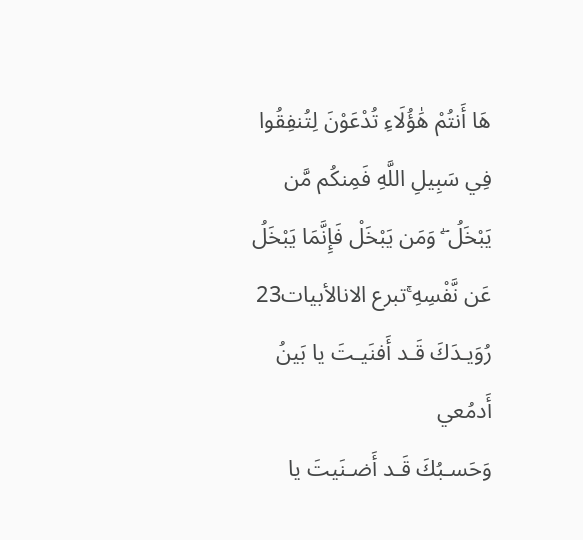هَا أَنتُمْ هَٰؤُلَاءِ تُدْعَوْنَ لِتُنفِقُوا فِي سَبِيلِ اللَّهِ فَمِنكُم مَّن يَبْخَلُ ۖ وَمَن يَبْخَلْ فَإِنَّمَا يَبْخَلُ عَن نَّفْسِهِ ۚتبرع الانالأبيات23
رُوَيـدَكَ قَـد أَفنَيـتَ يا بَينُ أَدمُعي
وَحَسـبُكَ قَـد أَضـنَيتَ يا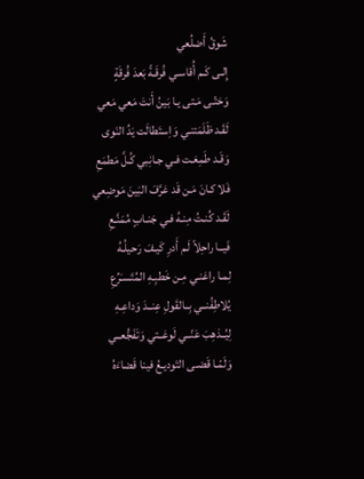شَوقُ أَضلُعي
إِلـى كَـم أُقاسـي فُرقَـةً بَعدَ فُرقَةٍ
وَحَتّـى مَـتى يـا بَينُ أَنتَ مَعي مَعي
لَقَـد ظَلَمَتنـي وَاِستَطالَت يَدُ النَوى
وَقَـد طَمِعَـت فـي جـانِبي كُـلَّ مَطمَعِ
فَلا كـانَ مَـن قَد عَرَّفَ البَينَ مَوضِعي
لَقَـد كُنـتُ مِنـهُ فـي جَنـابٍ مُمَنَّـعِ
فَيــا راحِلاً لَـم أَدرِ كَيـفَ رَحيلُـهُ
لِمـا راعَنـي مِـن خَطبِـهِ المُتَسـَرِّعِ
يُلاطِفُنــي بِــالقَولِ عِنــدَ وَداعِـهِ
لِيُــذهِبَ عَنّــي لَوعَــتي وَتَفَجُّعــي
وَلَمّـا قَضـى التَوديـعُ فينا قَضاءَهُ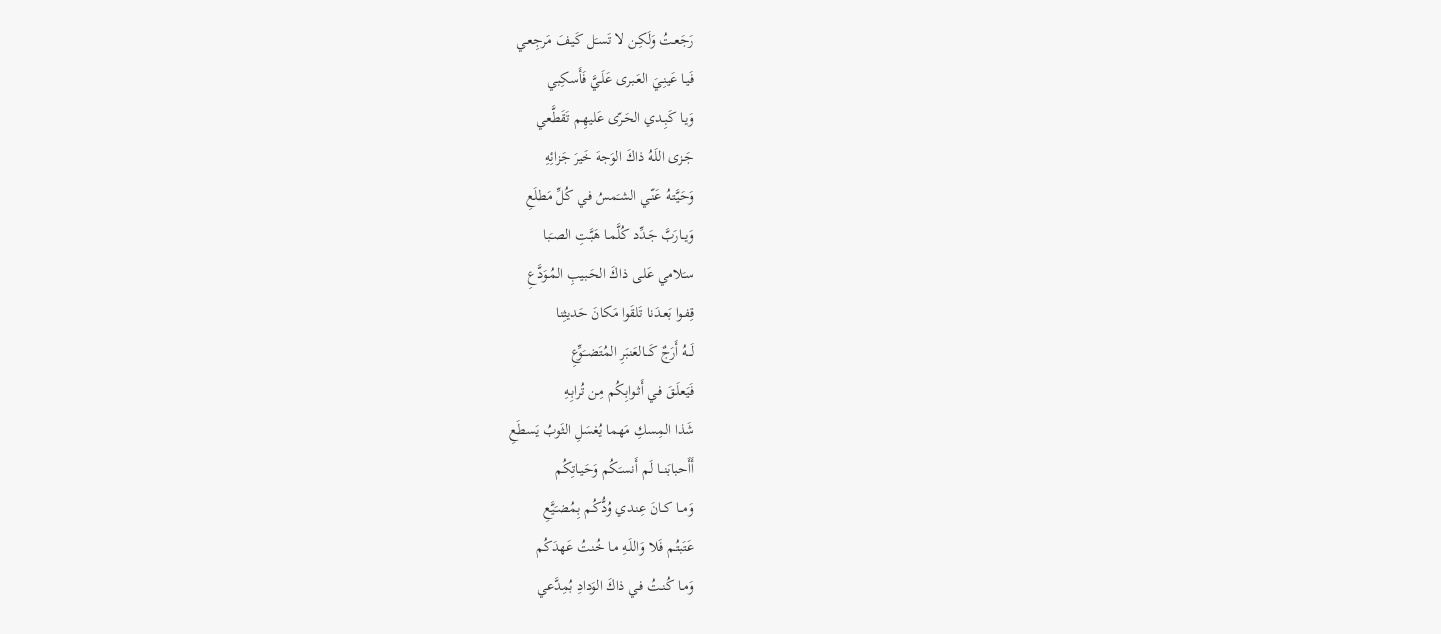رَجَعـتُ وَلَكِـن لا تَسـَل كَيـفَ مَرجِعـي
فَيـا عَينِـيَ العَـبرى عَلَـيَّ فَأَسكِبي
وَيـا كَبِـدي الحَـرّى عَليهِـم تَقَطَّعي
جَـزى اللَـهُ ذاكَ الوَجهَ خَيرَ جَزائِهِ
وَحَيَّتـهُ عَنّـي الشـَمسُ فـي كُلِّ مَطلَعِ
وَيــارَبَّ جَـدِّد كُلَّمـا هَبَّـتِ الصـَبا
سـَلامي عَلـى ذاكَ الحَـبيبِ المُـوَدَّعِ
قِفـوا بَعـدَنا تَلقَوا مَكانَ حَديثِنا
لَـــهُ أَرَجٌ كَـــالعَنبَرِ المُتَضــَوِّعِ
فَيَعلَـقَ فـي أَثـوابِكُم مِـن تُرابِـهِ
شَذا المِسكِ مَهما يُغسَلِ الثَوبُ يَسطَعِ
أَأَحبابَنــا لَـم أَنسـَكُم وَحَيـاتِكُم
وَمــا كــانَ عِنـدي وُدُّكُـم بِمُضـَيَّعِ
عَتَبتُـم فَلا وَاللَـهِ مـا خُنتُ عَهدَكُم
وَمـا كُنـتُ فـي ذاكَ الوَدادِ بُمِدَّعي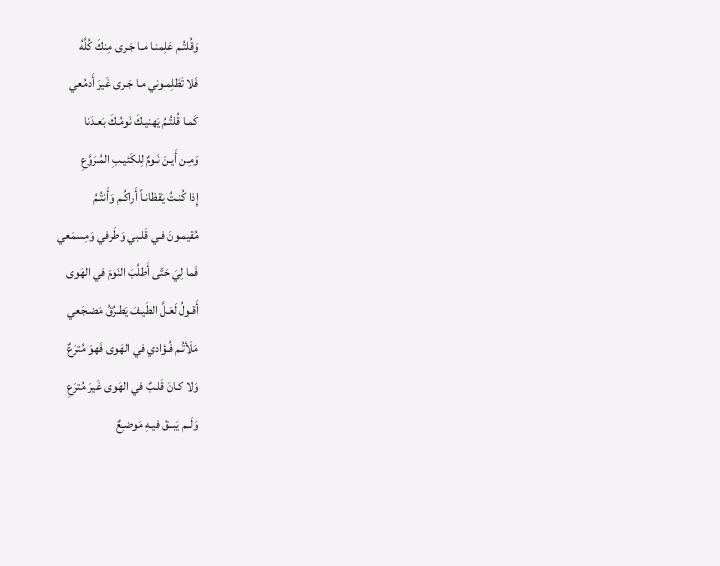وَقُلتُـم عَلِمنـا مـا جَـرى مِنكَ كُلَّهُ
فَلا تَظلِمـوني مـا جَـرى غَيرَ أَدمُعي
كَمـا قُلتُـمُ يَهنيـكَ نَومُـكَ بَعـدَنا
وَمِـن أَيـنَ نَـومٌ لِلكَئيـبِ المُـرَوَّعِ
إِذا كُنـتُ يَقظانـاً أَراكُـم وَأَنتُـمُ
مُقيمـونَ فـي قَلـبي وَطَرفي وَمِسمَعي
فَما لِيَ حَتّى أَطلُبَ النَومَ في الهَوى
أَقـولُ لَعَـلَّ الطَيـفَ يَطـرُقُ مَضـجَعي
مَلَأتُـم فُـؤادي في الهَوى فَهوَ مُترَعٌ
وَلا كـانَ قَلـبٌ في الهَوى غَيرَ مُترَعِ
وَلَــم يَبــقَ فيـهِ مَوضـِعٌ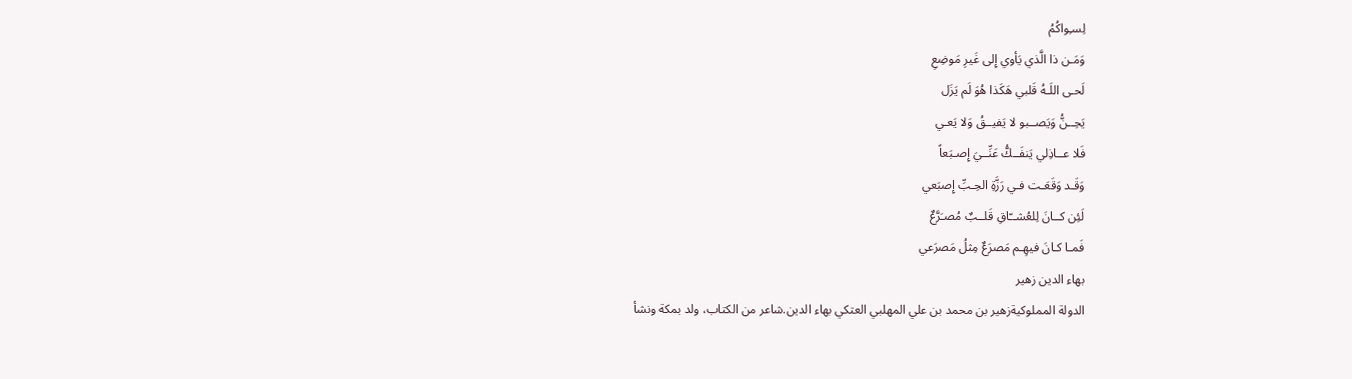لِسـِواكُمُ
وَمَـن ذا الَّذي يَأوي إِلى غَيرِ مَوضِعِ
لَحـى اللَـهُ قَلبي هَكَذا هُوَ لَم يَزَل
يَحِــنُّ وَيَصــبو لا يَفيــقُ وَلا يَعـي
فَلا عــاذِلي يَنفَــكُّ عَنِّــيَ إِصـبَعاً
وَقَـد وَقَعَـت فـي رَزَّةِ الحِـبِّ إِصبَعي
لَئِن كــانَ لِلعُشــّاقِ قَلــبٌ مُصـَرَّعٌ
فَمـا كـانَ فيهِـم مَصرَعٌ مِثلُ مَصرَعي
بهاء الدين زهير
الدولة المملوكيةزهير بن محمد بن علي المهلبي العتكي بهاء الدين.شاعر من الكتاب، ولد بمكة ونشأ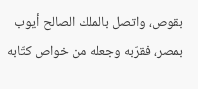بقوص، واتصل بالملك الصالح أيوب بمصر، فقرّبه وجعله من خواص كتّابه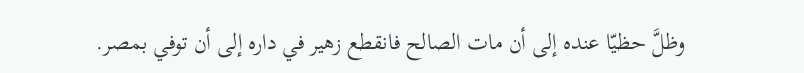وظلَّ حظيّا عنده إلى أن مات الصالح فانقطع زهير في داره إلى أن توفي بمصر.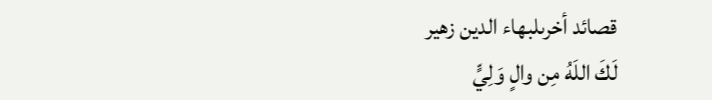قصائد أخرىلبهاء الدين زهير
لَكَ اللَهُ مِن والٍ وَلِيٍّ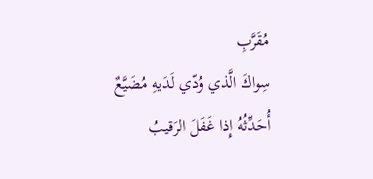مُقَرَّبِ
سِواكَ الَّذي وُدّي لَدَيهِ مُضَيَّعٌ
أُحَدِّثُهُ إِذا غَفَلَ الرَقيبُ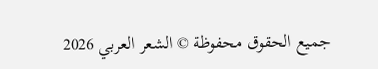جميع الحقوق محفوظة © الشعر العربي 2026